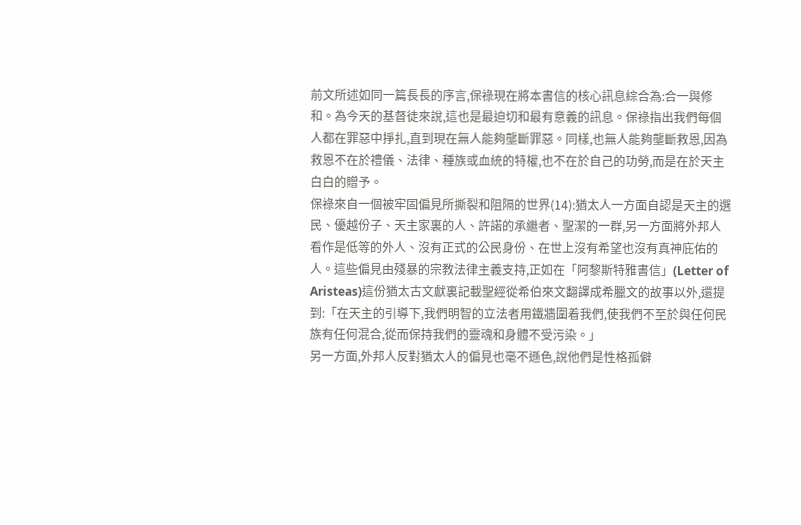前文所述如同一篇長長的序言,保祿現在將本書信的核心訊息綜合為:合一與修和。為今天的基督徒來說,這也是最迫切和最有意義的訊息。保祿指出我們每個人都在罪惡中掙扎,直到現在無人能夠壟斷罪惡。同樣,也無人能夠壟斷救恩,因為救恩不在於禮儀、法律、種族或血統的特權,也不在於自己的功勞,而是在於天主白白的贈予。
保祿來自一個被牢固偏見所撕裂和阻隔的世界(14):猶太人一方面自認是天主的選民、優越份子、天主家裏的人、許諾的承繼者、聖潔的一群,另一方面將外邦人看作是低等的外人、沒有正式的公民身份、在世上沒有希望也沒有真神庇佑的人。這些偏見由殘暴的宗教法律主義支持,正如在「阿黎斯特雅書信」(Letter of Aristeas)這份猶太古文獻裏記載聖經從希伯來文翻譯成希臘文的故事以外,還提到:「在天主的引導下,我們明智的立法者用鐵牆圍着我們,使我們不至於與任何民族有任何混合,從而保持我們的靈魂和身體不受污染。」
另一方面,外邦人反對猶太人的偏見也毫不遜色,說他們是性格孤僻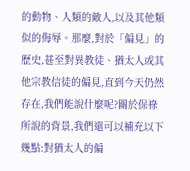的動物、人類的敵人,以及其他類似的侮辱。那麼,對於「偏見」的歷史,甚至對異教徒、猶太人或其他宗教信徒的偏見,直到今天仍然存在,我們能說什麼呢?關於保祿所說的背景,我們還可以補充以下幾點:對猶太人的偏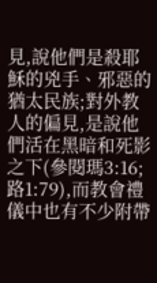見,說他們是殺耶穌的兇手、邪惡的猶太民族;對外教人的偏見,是說他們活在黑暗和死影之下(參閱瑪3:16;路1:79),而教會禮儀中也有不少附帶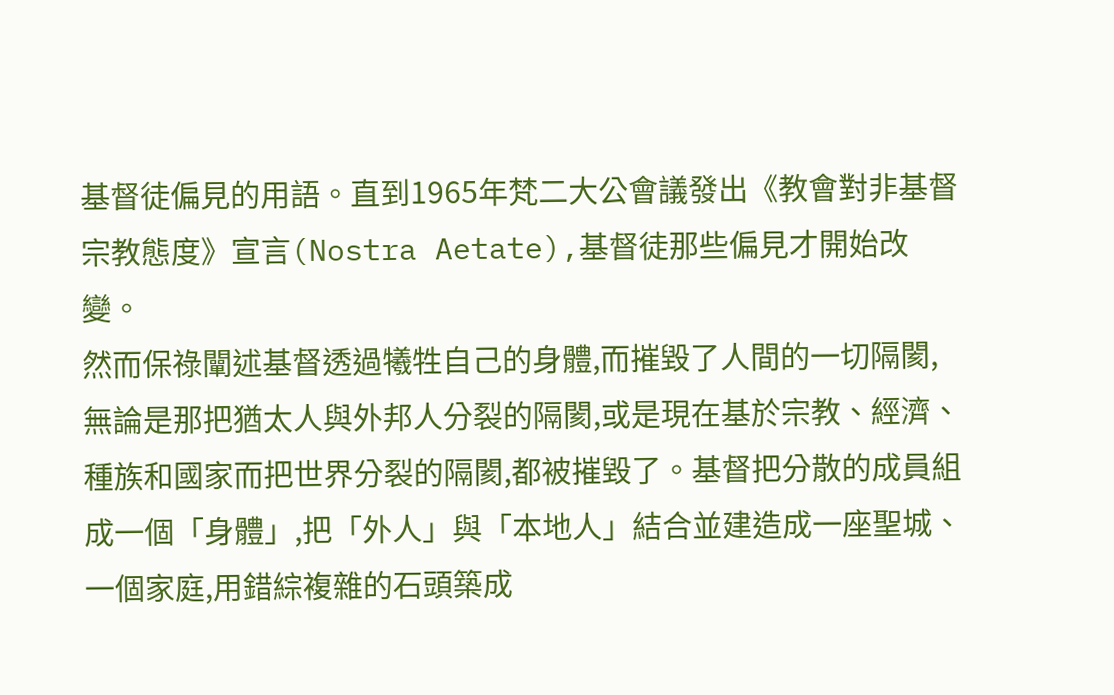基督徒偏見的用語。直到1965年梵二大公會議發出《教會對非基督宗教態度》宣言(Nostra Aetate),基督徒那些偏見才開始改變。
然而保祿闡述基督透過犧牲自己的身體,而摧毀了人間的一切隔閡,無論是那把猶太人與外邦人分裂的隔閡,或是現在基於宗教、經濟、種族和國家而把世界分裂的隔閡,都被摧毀了。基督把分散的成員組成一個「身體」,把「外人」與「本地人」結合並建造成一座聖城、一個家庭,用錯綜複雜的石頭築成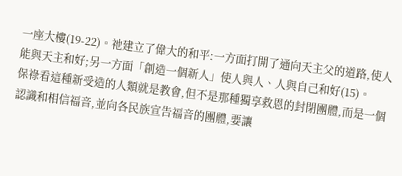一座大樓(19-22)。祂建立了偉大的和平:一方面打開了通向天主父的道路,使人能與天主和好;另一方面「創造一個新人」使人與人、人與自己和好(15)。
保祿看這種新受造的人類就是教會,但不是那種獨享救恩的封閉團體,而是一個認識和相信福音,並向各民族宣告福音的團體,要讓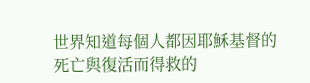世界知道每個人都因耶穌基督的死亡與復活而得救的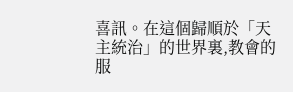喜訊。在這個歸順於「天主統治」的世界裏,教會的服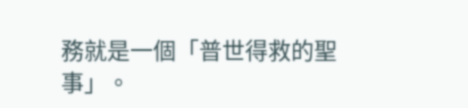務就是一個「普世得救的聖事」。